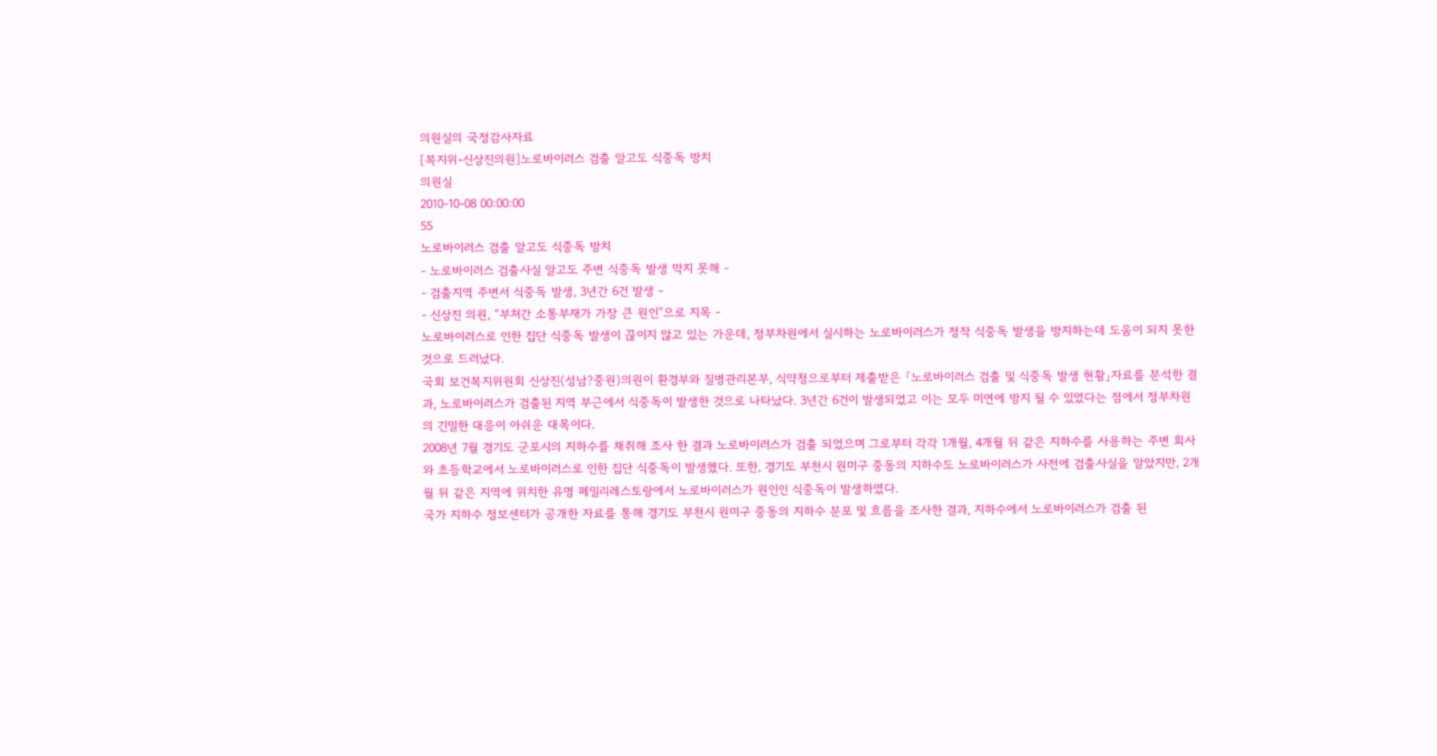의원실의 국정감사자료
[복지위-신상진의원]노로바이러스 검출 알고도 식중독 방치
의원실
2010-10-08 00:00:00
55
노로바이러스 검출 알고도 식중독 방치
- 노로바이러스 검출사실 알고도 주변 식중독 발생 막지 못해 -
- 검출지역 주변서 식중독 발생, 3년간 6건 발생 -
- 신상진 의원, “부처간 소통부재가 가장 큰 원인”으로 지목 -
노로바이러스로 인한 집단 식중독 발생이 끊이지 않고 있는 가운데, 정부차원에서 실시하는 노로바이러스가 정작 식중독 발생을 방지하는데 도움이 되지 못한 것으로 드러났다.
국회 보건복지위원회 신상진(성남?중원)의원이 환경부와 질병관리본부, 식약청으로부터 제출받은 「노로바이러스 검출 및 식중독 발생 현황」자료를 분석한 결과, 노로바이러스가 검출된 지역 부근에서 식중독이 발생한 것으로 나타났다. 3년간 6건이 발생되었고 이는 모두 미연에 방지 될 수 있었다는 점에서 정부차원의 긴밀한 대응이 아쉬운 대목이다.
2008년 7월 경기도 군포시의 지하수를 채취해 조사 한 결과 노로바이러스가 검출 되었으며 그로부터 각각 1개월, 4개월 뒤 같은 지하수를 사용하는 주변 회사와 초등학교에서 노로바이러스로 인한 집단 식중독이 발생했다. 또한, 경기도 부천시 원미구 중동의 지하수도 노로바이러스가 사전에 검출사실을 알았지만, 2개월 뒤 같은 지역에 위치한 유명 페밀리레스토랑에서 노로바이러스가 원인인 식중독이 발생하였다.
국가 지하수 정보센터가 공개한 자료를 통해 경기도 부천시 원미구 중동의 지하수 분포 및 흐름을 조사한 결과, 지하수에서 노로바이러스가 검출 된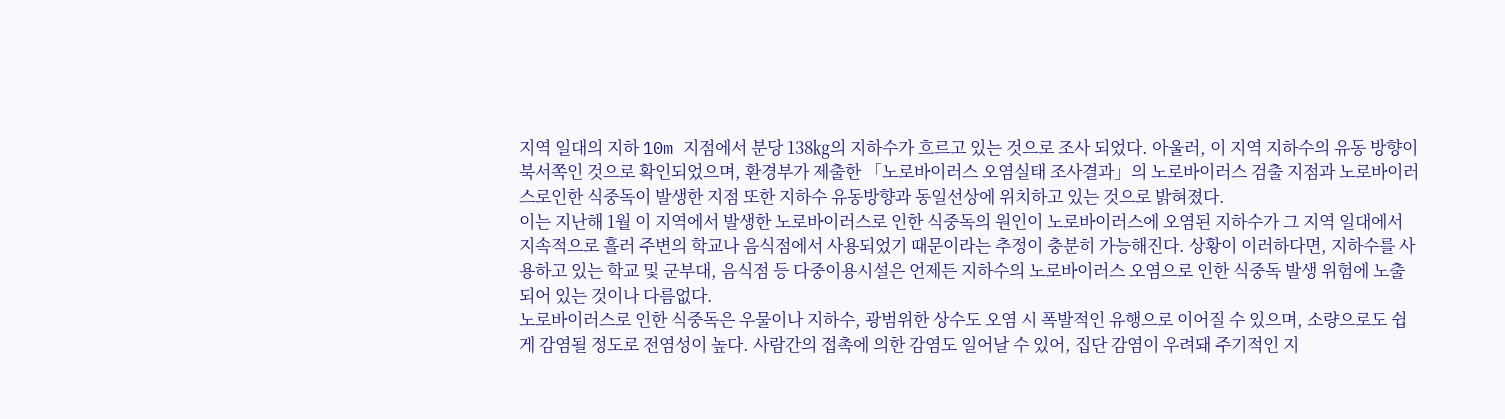지역 일대의 지하 10m 지점에서 분당 138㎏의 지하수가 흐르고 있는 것으로 조사 되었다. 아울러, 이 지역 지하수의 유동 방향이 북서쪽인 것으로 확인되었으며, 환경부가 제출한 「노로바이러스 오염실태 조사결과」의 노로바이러스 검출 지점과 노로바이러스로인한 식중독이 발생한 지점 또한 지하수 유동방향과 동일선상에 위치하고 있는 것으로 밝혀졌다.
이는 지난해 1월 이 지역에서 발생한 노로바이러스로 인한 식중독의 원인이 노로바이러스에 오염된 지하수가 그 지역 일대에서 지속적으로 흘러 주변의 학교나 음식점에서 사용되었기 때문이라는 추정이 충분히 가능해진다. 상황이 이러하다면, 지하수를 사용하고 있는 학교 및 군부대, 음식점 등 다중이용시설은 언제든 지하수의 노로바이러스 오염으로 인한 식중독 발생 위험에 노출되어 있는 것이나 다름없다.
노로바이러스로 인한 식중독은 우물이나 지하수, 광범위한 상수도 오염 시 폭발적인 유행으로 이어질 수 있으며, 소량으로도 쉽게 감염될 정도로 전염성이 높다. 사람간의 접촉에 의한 감염도 일어날 수 있어, 집단 감염이 우려돼 주기적인 지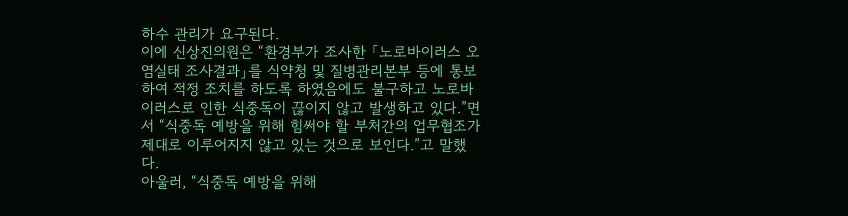하수 관리가 요구된다.
이에 신상진의원은 “환경부가 조사한 「노로바이러스 오염실태 조사결과」를 식약청 및 질병관리본부 등에 통보하여 적정 조치를 하도록 하였음에도 불구하고 노로바이러스로 인한 식중독이 끊이지 않고 발생하고 있다.”면서 “식중독 예방을 위해 힘써야 할 부처간의 업무협조가 제대로 이루어지지 않고 있는 것으로 보인다.”고 말했다.
아울러, “식중독 예방을 위해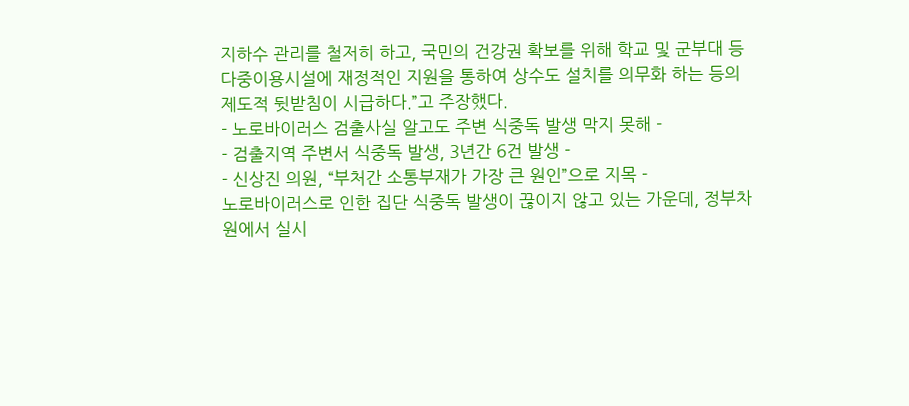지하수 관리를 철저히 하고, 국민의 건강권 확보를 위해 학교 및 군부대 등 다중이용시설에 재정적인 지원을 통하여 상수도 설치를 의무화 하는 등의 제도적 뒷받침이 시급하다.”고 주장했다.
- 노로바이러스 검출사실 알고도 주변 식중독 발생 막지 못해 -
- 검출지역 주변서 식중독 발생, 3년간 6건 발생 -
- 신상진 의원, “부처간 소통부재가 가장 큰 원인”으로 지목 -
노로바이러스로 인한 집단 식중독 발생이 끊이지 않고 있는 가운데, 정부차원에서 실시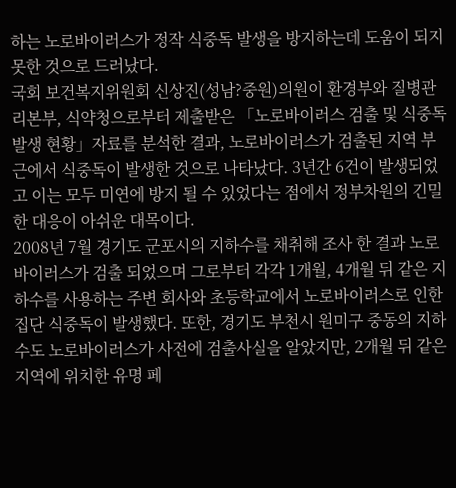하는 노로바이러스가 정작 식중독 발생을 방지하는데 도움이 되지 못한 것으로 드러났다.
국회 보건복지위원회 신상진(성남?중원)의원이 환경부와 질병관리본부, 식약청으로부터 제출받은 「노로바이러스 검출 및 식중독 발생 현황」자료를 분석한 결과, 노로바이러스가 검출된 지역 부근에서 식중독이 발생한 것으로 나타났다. 3년간 6건이 발생되었고 이는 모두 미연에 방지 될 수 있었다는 점에서 정부차원의 긴밀한 대응이 아쉬운 대목이다.
2008년 7월 경기도 군포시의 지하수를 채취해 조사 한 결과 노로바이러스가 검출 되었으며 그로부터 각각 1개월, 4개월 뒤 같은 지하수를 사용하는 주변 회사와 초등학교에서 노로바이러스로 인한 집단 식중독이 발생했다. 또한, 경기도 부천시 원미구 중동의 지하수도 노로바이러스가 사전에 검출사실을 알았지만, 2개월 뒤 같은 지역에 위치한 유명 페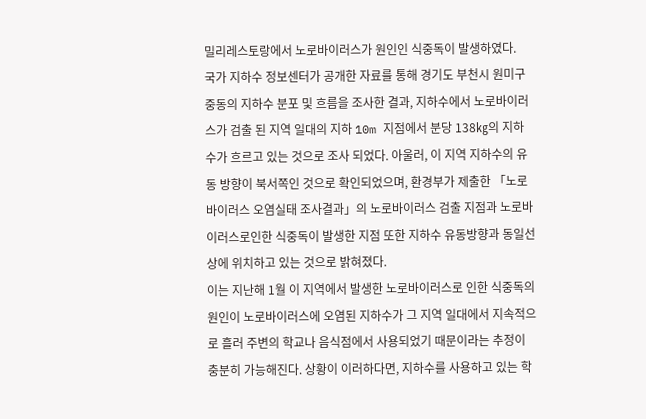밀리레스토랑에서 노로바이러스가 원인인 식중독이 발생하였다.
국가 지하수 정보센터가 공개한 자료를 통해 경기도 부천시 원미구 중동의 지하수 분포 및 흐름을 조사한 결과, 지하수에서 노로바이러스가 검출 된 지역 일대의 지하 10m 지점에서 분당 138㎏의 지하수가 흐르고 있는 것으로 조사 되었다. 아울러, 이 지역 지하수의 유동 방향이 북서쪽인 것으로 확인되었으며, 환경부가 제출한 「노로바이러스 오염실태 조사결과」의 노로바이러스 검출 지점과 노로바이러스로인한 식중독이 발생한 지점 또한 지하수 유동방향과 동일선상에 위치하고 있는 것으로 밝혀졌다.
이는 지난해 1월 이 지역에서 발생한 노로바이러스로 인한 식중독의 원인이 노로바이러스에 오염된 지하수가 그 지역 일대에서 지속적으로 흘러 주변의 학교나 음식점에서 사용되었기 때문이라는 추정이 충분히 가능해진다. 상황이 이러하다면, 지하수를 사용하고 있는 학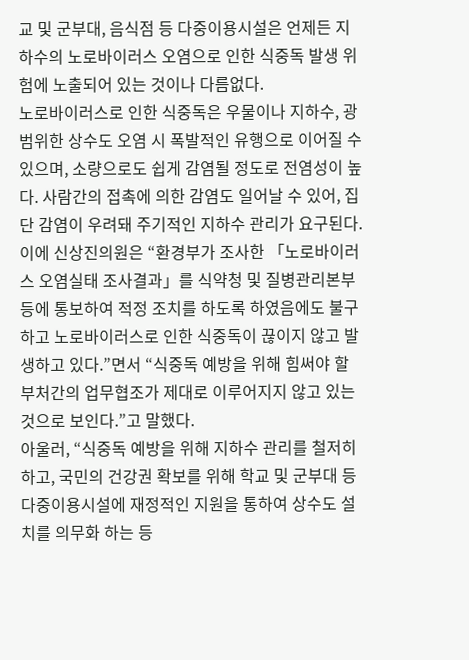교 및 군부대, 음식점 등 다중이용시설은 언제든 지하수의 노로바이러스 오염으로 인한 식중독 발생 위험에 노출되어 있는 것이나 다름없다.
노로바이러스로 인한 식중독은 우물이나 지하수, 광범위한 상수도 오염 시 폭발적인 유행으로 이어질 수 있으며, 소량으로도 쉽게 감염될 정도로 전염성이 높다. 사람간의 접촉에 의한 감염도 일어날 수 있어, 집단 감염이 우려돼 주기적인 지하수 관리가 요구된다.
이에 신상진의원은 “환경부가 조사한 「노로바이러스 오염실태 조사결과」를 식약청 및 질병관리본부 등에 통보하여 적정 조치를 하도록 하였음에도 불구하고 노로바이러스로 인한 식중독이 끊이지 않고 발생하고 있다.”면서 “식중독 예방을 위해 힘써야 할 부처간의 업무협조가 제대로 이루어지지 않고 있는 것으로 보인다.”고 말했다.
아울러, “식중독 예방을 위해 지하수 관리를 철저히 하고, 국민의 건강권 확보를 위해 학교 및 군부대 등 다중이용시설에 재정적인 지원을 통하여 상수도 설치를 의무화 하는 등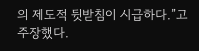의 제도적 뒷받침이 시급하다.”고 주장했다.